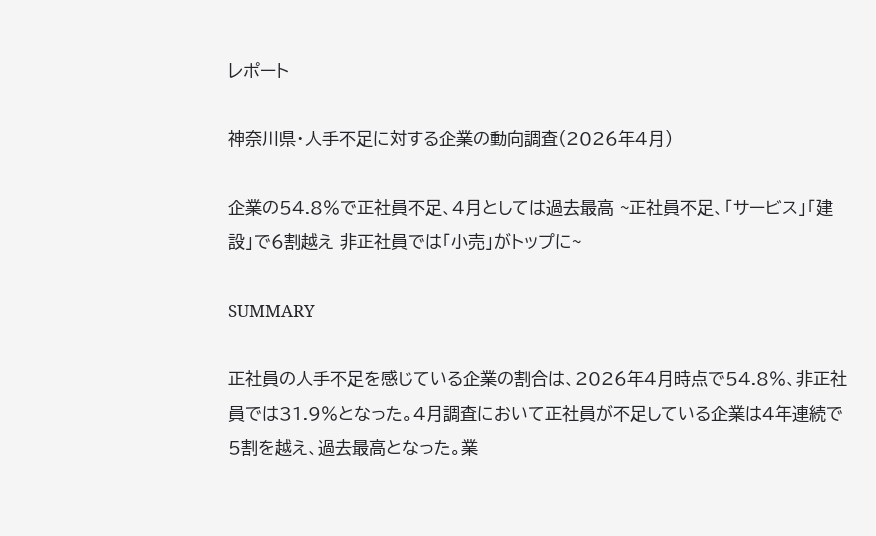レポート

神奈川県・人手不足に対する企業の動向調査(2026年4月)

企業の54.8%で正社員不足、4月としては過去最高 ~正社員不足、「サービス」「建設」で6割越え 非正社員では「小売」がトップに~

SUMMARY

正社員の人手不足を感じている企業の割合は、2026年4月時点で54.8%、非正社員では31.9%となった。4月調査において正社員が不足している企業は4年連続で5割を越え、過去最高となった。業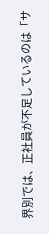界別では、正社員が不足しているのは「サ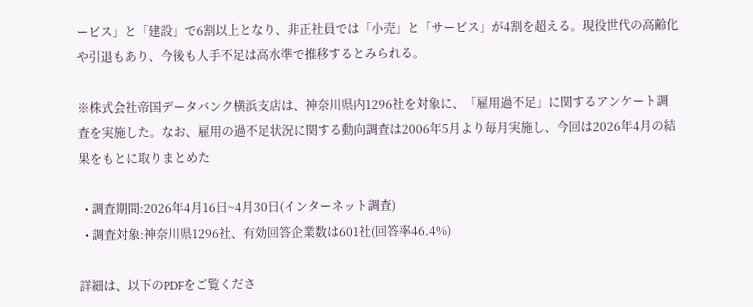ービス」と「建設」で6割以上となり、非正社員では「小売」と「サービス」が4割を超える。現役世代の高齢化や引退もあり、今後も人手不足は高水準で推移するとみられる。

※株式会社帝国データバンク横浜支店は、神奈川県内1296社を対象に、「雇用過不足」に関するアンケート調査を実施した。なお、雇用の過不足状況に関する動向調査は2006年5月より毎月実施し、今回は2026年4月の結果をもとに取りまとめた

  • 調査期間:2026年4月16日~4月30日(インターネット調査)
  • 調査対象:神奈川県1296社、有効回答企業数は601社(回答率46.4%)

詳細は、以下のPDFをご覧くださ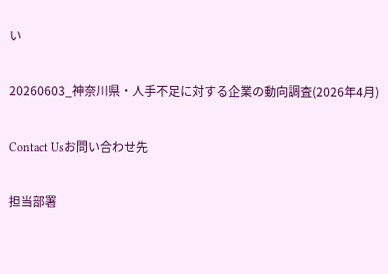い

20260603_神奈川県・人手不足に対する企業の動向調査(2026年4月)

Contact Usお問い合わせ先

担当部署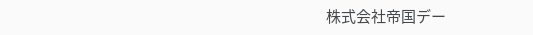株式会社帝国デー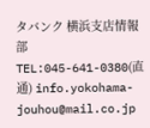タバンク 横浜支店情報部 TEL:045-641-0380(直通) info.yokohama-jouhou@mail.co.jp